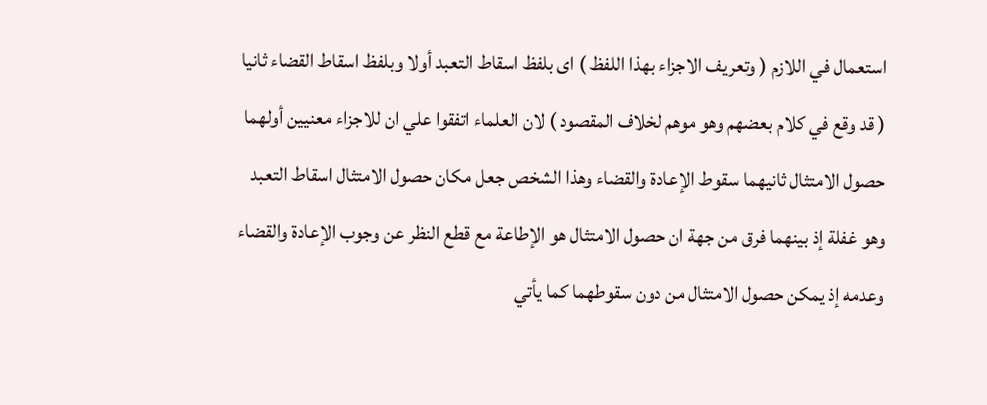استعمال في اللازم ( وتعريف الاجزاء بهذا اللفظ ) اى بلفظ اسقاط التعبد أولا وبلفظ اسقاط القضاء ثانيا ( قد وقع في كلام بعضهم وهو موهم لخلاف المقصود ) لان العلماء اتفقوا علي ان للاجزاء معنيين أولهما حصول الامتثال ثانيهما سقوط الإعادة والقضاء وهذا الشخص جعل مكان حصول الامتثال اسقاط التعبد وهو غفلة إذ بينهما فرق من جهة ان حصول الامتثال هو الإطاعة مع قطع النظر عن وجوب الإعادة والقضاء وعدمه إذ يمكن حصول الامتثال من دون سقوطهما كما يأتي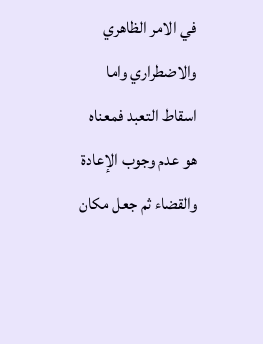في الامر الظاهري والاضطراري واما اسقاط التعبد فمعناه هو عدم وجوب الإعادة والقضاء ثم جعل مكان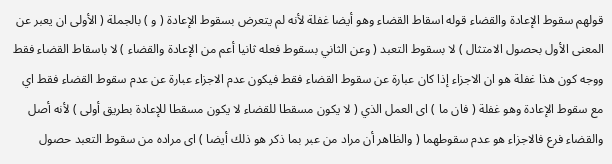قولهم سقوط الإعادة والقضاء قوله اسقاط القضاء وهو أيضا غفلة لأنه لم يتعرض بسقوط الإعادة ( و ) بالجملة ( الأولى ان يعبر عن المعنى الأول بحصول الامتثال ) لا بسقوط التعبد ( وعن الثاني بسقوط فعله ثانيا أعم من الإعادة والقضاء ) لا باسقاط القضاء فقط ووجه كون هذا غفلة هو ان الاجزاء إذا كان عبارة عن سقوط القضاء فقط فيكون عدم الاجزاء عبارة عن عدم سقوط القضاء فقط اي مع سقوط الإعادة وهو غفلة ( فان ما ) اى العمل الذي ( لا يكون مسقطا للقضاء لا يكون مسقطا للإعادة بطريق أولى ) لأنه أصل والقضاء فرع فالاجزاء هو عدم سقوطهما ( والظاهر أن مراد من عبر بما ذكر هو ذلك أيضا ) اى مراده من سقوط التعبد حصول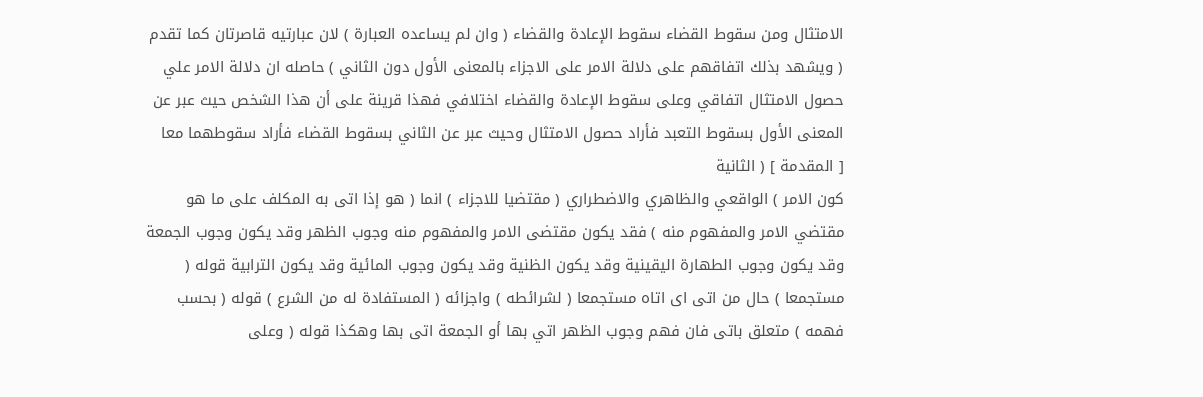الامتثال ومن سقوط القضاء سقوط الإعادة والقضاء ( وان لم يساعده العبارة ) لان عبارتيه قاصرتان كما تقدم ( ويشهد بذلك اتفاقهم على دلالة الامر على الاجزاء بالمعنى الأول دون الثاني ) حاصله ان دلالة الامر علي حصول الامتثال اتفاقي وعلى سقوط الإعادة والقضاء اختلافي فهذا قرينة على أن هذا الشخص حيث عبر عن المعنى الأول بسقوط التعبد فأراد حصول الامتثال وحيث عبر عن الثاني بسقوط القضاء فأراد سقوطهما معا
[ المقدمة ] ( الثانية
كون الامر ) الواقعي والظاهري والاضطراري ( مقتضيا للاجزاء ) انما ( هو إذا اتى به المكلف على ما هو مقتضي الامر والمفهوم منه ) فقد يكون مقتضى الامر والمفهوم منه وجوب الظهر وقد يكون وجوب الجمعة وقد يكون وجوب الطهارة اليقينية وقد يكون الظنية وقد يكون وجوب المائية وقد يكون الترابية قوله ( مستجمعا ) حال من اتى اى اتاه مستجمعا ( لشرائطه ) واجزائه ( المستفادة له من الشرع ) قوله ( بحسب فهمه ) متعلق باتى فان فهم وجوب الظهر اتي بها أو الجمعة اتى بها وهكذا قوله ( وعلى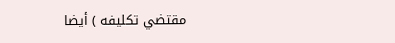مقتضي تكليفه ) أيضا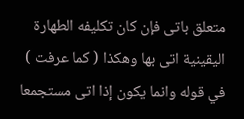متعلق باتى فإن كان تكليفه الطهارة اليقينية اتى بها وهكذا ( كما عرفت ) في قوله وانما يكون إذا اتى مستجمعا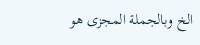الخ وبالجملة المجزى هو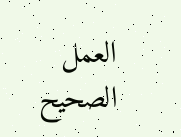العمل الصحيح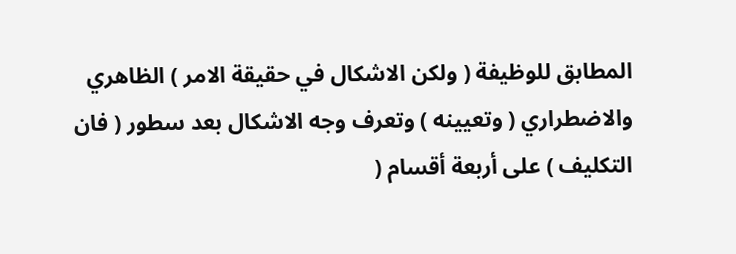المطابق للوظيفة ( ولكن الاشكال في حقيقة الامر ) الظاهري والاضطراري ( وتعيينه ) وتعرف وجه الاشكال بعد سطور ( فان التكليف ) على أربعة أقسام (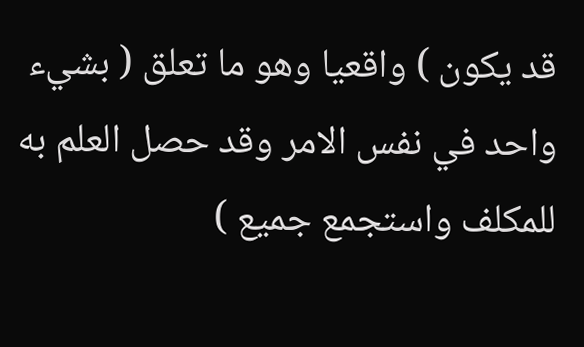قد يكون ) واقعيا وهو ما تعلق ( بشيء واحد في نفس الامر وقد حصل العلم به للمكلف واستجمع جميع )